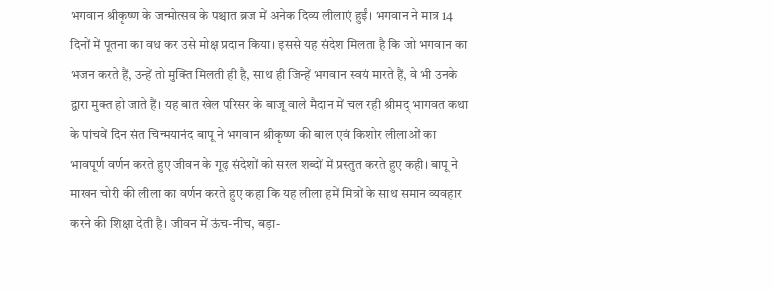भगवान श्रीकृष्ण के जन्मोत्सव के पश्चात ब्रज में अनेक दिव्य लीलाएं हुईं। भगवान ने मात्र 14 दिनों में पूतना का वध कर उसे मोक्ष प्रदान किया। इससे यह संदेश मिलता है कि जो भगवान का भजन करते हैं, उन्हें तो मुक्ति मिलती ही है, साथ ही जिन्हें भगवान स्वयं मारते हैं, वे भी उनके द्वारा मुक्त हो जाते हैं। यह बात खेल परिसर के बाजू वाले मैदान में चल रही श्रीमद् भागवत कथा के पांचवें दिन संत चिन्मयानंद बापू ने भगवान श्रीकृष्ण की बाल एवं किशोर लीलाओं का भावपूर्ण वर्णन करते हुए जीवन के गूढ़ संदेशों को सरल शब्दों में प्रस्तुत करते हुए कही। बापू ने माखन चोरी की लीला का वर्णन करते हुए कहा कि यह लीला हमें मित्रों के साथ समान व्यवहार करने की शिक्षा देती है। जीवन में ऊंच-नीच, बड़ा-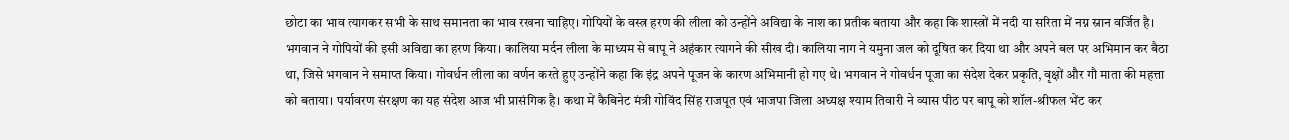छोटा का भाव त्यागकर सभी के साथ समानता का भाव रखना चाहिए। गोपियों के वस्त्र हरण की लीला को उन्होंने अविद्या के नाश का प्रतीक बताया और कहा कि शास्त्रों में नदी या सरिता में नग्न स्नान वर्जित है। भगवान ने गोपियों की इसी अविद्या का हरण किया। कालिया मर्दन लीला के माध्यम से बापू ने अहंकार त्यागने की सीख दी। कालिया नाग ने यमुना जल को दूषित कर दिया था और अपने बल पर अभिमान कर बैठा था, जिसे भगवान ने समाप्त किया। गोवर्धन लीला का वर्णन करते हुए उन्होंने कहा कि इंद्र अपने पूजन के कारण अभिमानी हो गए थे। भगवान ने गोवर्धन पूजा का संदेश देकर प्रकृति, वृक्षों और गौ माता की महत्ता को बताया। पर्यावरण संरक्षण का यह संदेश आज भी प्रासंगिक है। कथा में कैबिनेट मंत्री गोविंद सिंह राजपूत एवं भाजपा जिला अध्यक्ष श्याम तिवारी ने व्यास पीठ पर बापू को शॉल-श्रीफल भेंट कर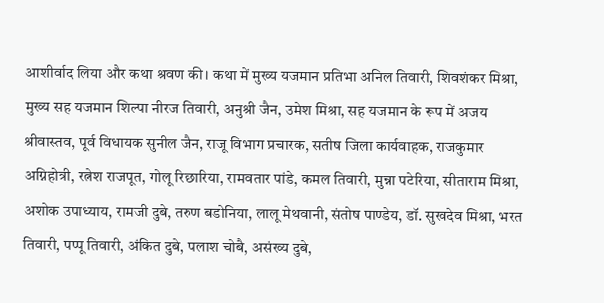आशीर्वाद लिया और कथा श्रवण की। कथा में मुख्य यजमान प्रतिभा अनिल तिवारी, शिवशंकर मिश्रा, मुख्य सह यजमान शिल्पा नीरज तिवारी, अनुश्री जैन, उमेश मिश्रा, सह यजमान के रूप में अजय श्रीवास्तव, पूर्व विधायक सुनील जैन, राजू विभाग प्रचारक, सतीष जिला कार्यवाहक, राजकुमार अग्निहोत्री, रत्नेश राजपूत, गोलू रिछारिया, रामवतार पांडे, कमल तिवारी, मुन्ना पटेरिया, सीताराम मिश्रा, अशोक उपाध्याय, रामजी दुबे, तरुण बडोनिया, लालू मेथवानी, संतोष पाण्डेय, डॉ. सुखदेव मिश्रा, भरत तिवारी, पप्पू तिवारी, अंकित दुबे, पलाश चोबै, असंख्य दुबे,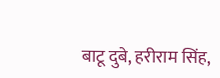बाटू दुबे, हरीराम सिंह,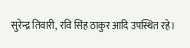सुरेन्द्र तिवारी, रवि सिंह ठाकुर आदि उपस्थित रहे।